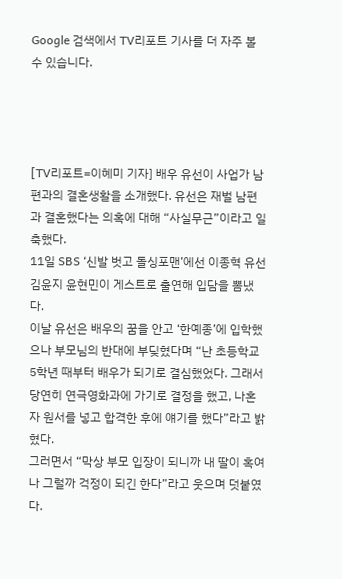Google 검색에서 TV리포트 기사를 더 자주 볼 수 있습니다.




[TV리포트=이혜미 기자] 배우 유선이 사업가 남편과의 결혼생활을 소개했다. 유선은 재벌 남편과 결혼했다는 의혹에 대해 “사실무근”이라고 일축했다.
11일 SBS ‘신발 벗고 돌싱포맨’에선 이종혁 유선 김윤지 윤현민이 게스트로 출연해 입담을 뽐냈다.
이날 유선은 배우의 꿈을 안고 ‘한예종’에 입학했으나 부모님의 반대에 부딪혔다며 “난 초등학교 5학년 때부터 배우가 되기로 결심했었다. 그래서 당연히 연극영화과에 가기로 결정을 했고, 나혼자 원서를 넣고 합격한 후에 얘기를 했다”라고 밝혔다.
그러면서 “막상 부모 입장이 되니까 내 딸이 혹여나 그럴까 걱정이 되긴 한다”라고 웃으며 덧붙였다.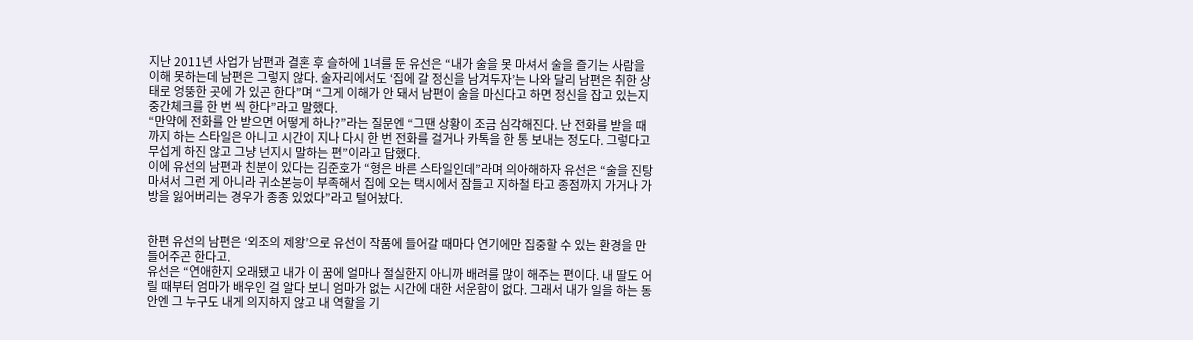지난 2011년 사업가 남편과 결혼 후 슬하에 1녀를 둔 유선은 “내가 술을 못 마셔서 술을 즐기는 사람을 이해 못하는데 남편은 그렇지 않다. 술자리에서도 ‘집에 갈 정신을 남겨두자’는 나와 달리 남편은 취한 상태로 엉뚱한 곳에 가 있곤 한다”며 “그게 이해가 안 돼서 남편이 술을 마신다고 하면 정신을 잡고 있는지 중간체크를 한 번 씩 한다”라고 말했다.
“만약에 전화를 안 받으면 어떻게 하나?”라는 질문엔 “그땐 상황이 조금 심각해진다. 난 전화를 받을 때까지 하는 스타일은 아니고 시간이 지나 다시 한 번 전화를 걸거나 카톡을 한 통 보내는 정도다. 그렇다고 무섭게 하진 않고 그냥 넌지시 말하는 편”이라고 답했다.
이에 유선의 남편과 친분이 있다는 김준호가 “형은 바른 스타일인데”라며 의아해하자 유선은 “술을 진탕 마셔서 그런 게 아니라 귀소본능이 부족해서 집에 오는 택시에서 잠들고 지하철 타고 종점까지 가거나 가방을 잃어버리는 경우가 종종 있었다”라고 털어놨다.


한편 유선의 남편은 ‘외조의 제왕’으로 유선이 작품에 들어갈 때마다 연기에만 집중할 수 있는 환경을 만들어주곤 한다고.
유선은 “연애한지 오래됐고 내가 이 꿈에 얼마나 절실한지 아니까 배려를 많이 해주는 편이다. 내 딸도 어릴 때부터 엄마가 배우인 걸 알다 보니 엄마가 없는 시간에 대한 서운함이 없다. 그래서 내가 일을 하는 동안엔 그 누구도 내게 의지하지 않고 내 역할을 기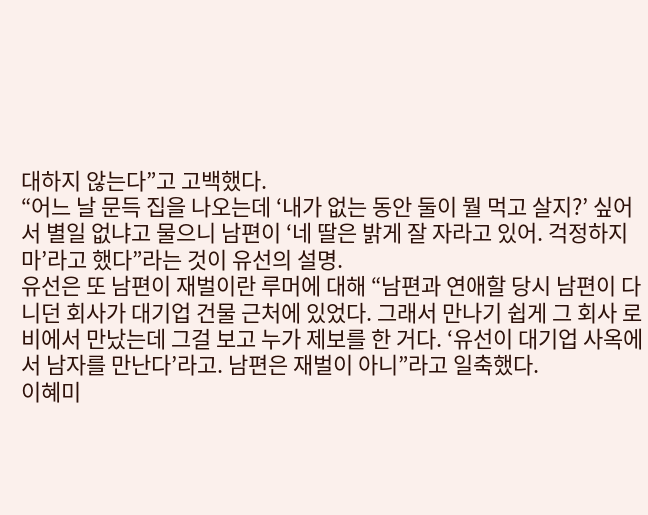대하지 않는다”고 고백했다.
“어느 날 문득 집을 나오는데 ‘내가 없는 동안 둘이 뭘 먹고 살지?’ 싶어서 별일 없냐고 물으니 남편이 ‘네 딸은 밝게 잘 자라고 있어. 걱정하지 마’라고 했다”라는 것이 유선의 설명.
유선은 또 남편이 재벌이란 루머에 대해 “남편과 연애할 당시 남편이 다니던 회사가 대기업 건물 근처에 있었다. 그래서 만나기 쉽게 그 회사 로비에서 만났는데 그걸 보고 누가 제보를 한 거다. ‘유선이 대기업 사옥에서 남자를 만난다’라고. 남편은 재벌이 아니”라고 일축했다.
이혜미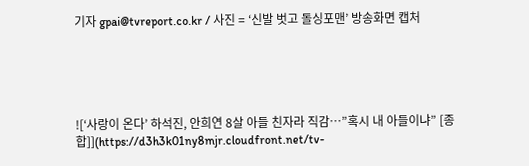기자 gpai@tvreport.co.kr / 사진 = ‘신발 벗고 돌싱포맨’ 방송화면 캡처





![‘사랑이 온다’ 하석진, 안희연 8살 아들 친자라 직감…”혹시 내 아들이냐” [종합]](https://d3h3k01ny8mjr.cloudfront.net/tv-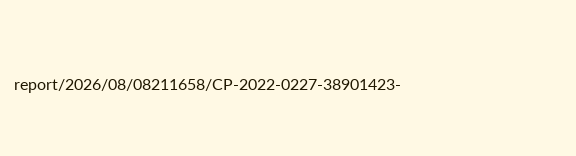report/2026/08/08211658/CP-2022-0227-38901423-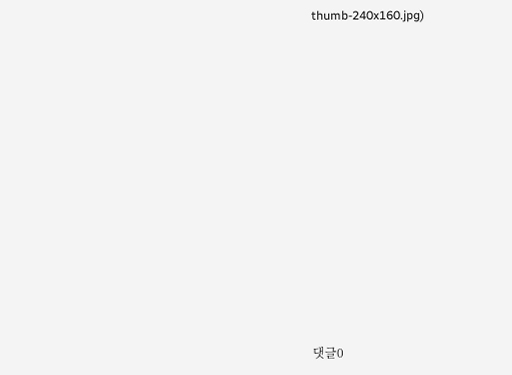thumb-240x160.jpg)













댓글0